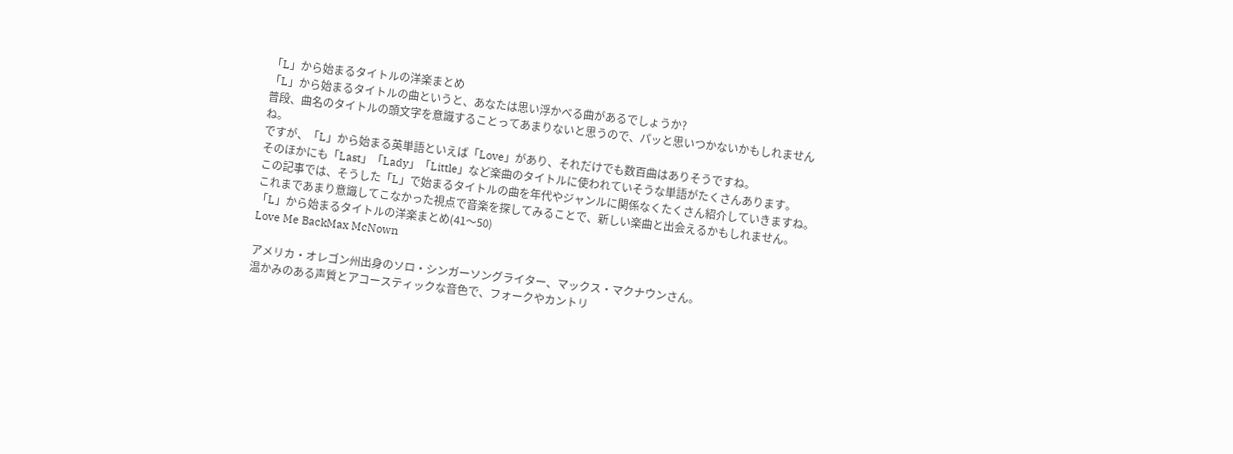「L」から始まるタイトルの洋楽まとめ
「L」から始まるタイトルの曲というと、あなたは思い浮かべる曲があるでしょうか?
普段、曲名のタイトルの頭文字を意識することってあまりないと思うので、パッと思いつかないかもしれませんね。
ですが、「L」から始まる英単語といえば「Love」があり、それだけでも数百曲はありそうですね。
そのほかにも「Last」「Lady」「Little」など楽曲のタイトルに使われていそうな単語がたくさんあります。
この記事では、そうした「L」で始まるタイトルの曲を年代やジャンルに関係なくたくさん紹介していきますね。
これまであまり意識してこなかった視点で音楽を探してみることで、新しい楽曲と出会えるかもしれません。
「L」から始まるタイトルの洋楽まとめ(41〜50)
Love Me BackMax McNown

アメリカ・オレゴン州出身のソロ・シンガーソングライター、マックス・マクナウンさん。
温かみのある声質とアコースティックな音色で、フォークやカントリ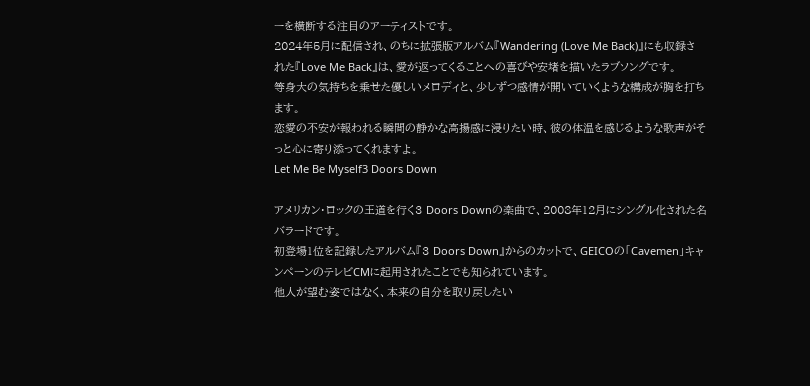ーを横断する注目のアーティストです。
2024年5月に配信され、のちに拡張版アルバム『Wandering (Love Me Back)』にも収録された『Love Me Back』は、愛が返ってくることへの喜びや安堵を描いたラブソングです。
等身大の気持ちを乗せた優しいメロディと、少しずつ感情が開いていくような構成が胸を打ちます。
恋愛の不安が報われる瞬間の静かな高揚感に浸りたい時、彼の体温を感じるような歌声がそっと心に寄り添ってくれますよ。
Let Me Be Myself3 Doors Down

アメリカン・ロックの王道を行く3 Doors Downの楽曲で、2008年12月にシングル化された名バラードです。
初登場1位を記録したアルバム『3 Doors Down』からのカットで、GEICOの「Cavemen」キャンペーンのテレビCMに起用されたことでも知られています。
他人が望む姿ではなく、本来の自分を取り戻したい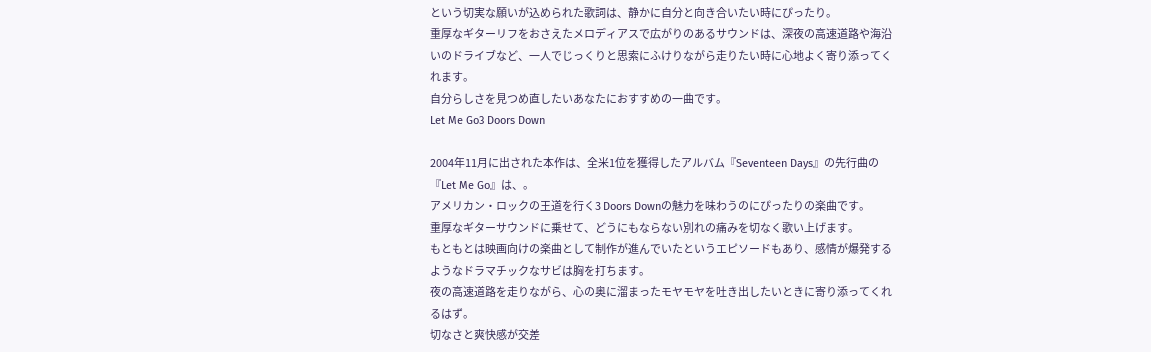という切実な願いが込められた歌詞は、静かに自分と向き合いたい時にぴったり。
重厚なギターリフをおさえたメロディアスで広がりのあるサウンドは、深夜の高速道路や海沿いのドライブなど、一人でじっくりと思索にふけりながら走りたい時に心地よく寄り添ってくれます。
自分らしさを見つめ直したいあなたにおすすめの一曲です。
Let Me Go3 Doors Down

2004年11月に出された本作は、全米1位を獲得したアルバム『Seventeen Days』の先行曲の『Let Me Go』は、。
アメリカン・ロックの王道を行く3 Doors Downの魅力を味わうのにぴったりの楽曲です。
重厚なギターサウンドに乗せて、どうにもならない別れの痛みを切なく歌い上げます。
もともとは映画向けの楽曲として制作が進んでいたというエピソードもあり、感情が爆発するようなドラマチックなサビは胸を打ちます。
夜の高速道路を走りながら、心の奥に溜まったモヤモヤを吐き出したいときに寄り添ってくれるはず。
切なさと爽快感が交差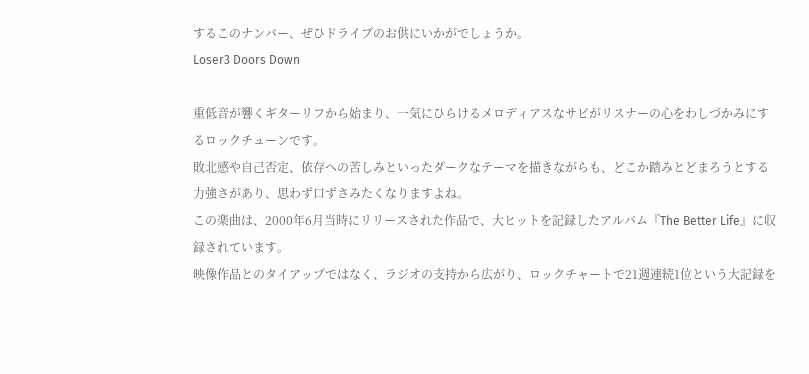するこのナンバー、ぜひドライブのお供にいかがでしょうか。
Loser3 Doors Down

重低音が響くギターリフから始まり、一気にひらけるメロディアスなサビがリスナーの心をわしづかみにするロックチューンです。
敗北感や自己否定、依存への苦しみといったダークなテーマを描きながらも、どこか踏みとどまろうとする力強さがあり、思わず口ずさみたくなりますよね。
この楽曲は、2000年6月当時にリリースされた作品で、大ヒットを記録したアルバム『The Better Life』に収録されています。
映像作品とのタイアップではなく、ラジオの支持から広がり、ロックチャートで21週連続1位という大記録を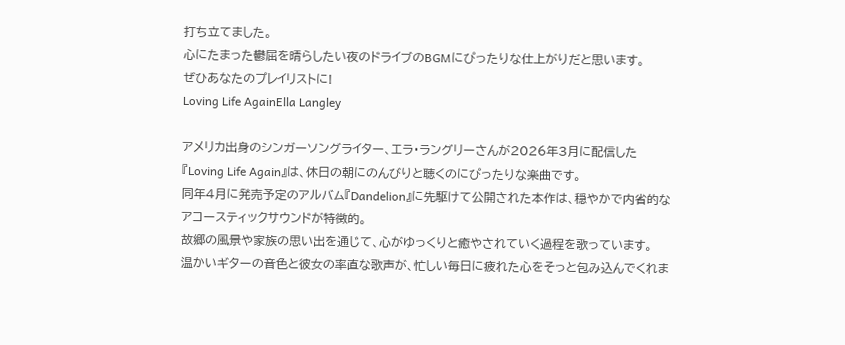打ち立てました。
心にたまった鬱屈を晴らしたい夜のドライブのBGMにぴったりな仕上がりだと思います。
ぜひあなたのプレイリストに!
Loving Life AgainElla Langley

アメリカ出身のシンガーソングライター、エラ・ラングリーさんが2026年3月に配信した『Loving Life Again』は、休日の朝にのんびりと聴くのにぴったりな楽曲です。
同年4月に発売予定のアルバム『Dandelion』に先駆けて公開された本作は、穏やかで内省的なアコースティックサウンドが特徴的。
故郷の風景や家族の思い出を通じて、心がゆっくりと癒やされていく過程を歌っています。
温かいギターの音色と彼女の率直な歌声が、忙しい毎日に疲れた心をそっと包み込んでくれま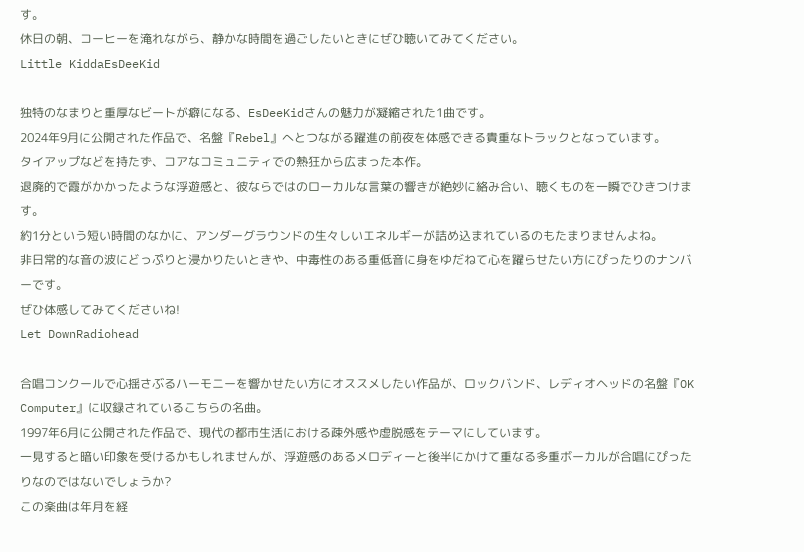す。
休日の朝、コーヒーを淹れながら、静かな時間を過ごしたいときにぜひ聴いてみてください。
Little KiddaEsDeeKid

独特のなまりと重厚なビートが癖になる、EsDeeKidさんの魅力が凝縮された1曲です。
2024年9月に公開された作品で、名盤『Rebel』へとつながる躍進の前夜を体感できる貴重なトラックとなっています。
タイアップなどを持たず、コアなコミュニティでの熱狂から広まった本作。
退廃的で霞がかかったような浮遊感と、彼ならではのローカルな言葉の響きが絶妙に絡み合い、聴くものを一瞬でひきつけます。
約1分という短い時間のなかに、アンダーグラウンドの生々しいエネルギーが詰め込まれているのもたまりませんよね。
非日常的な音の波にどっぷりと浸かりたいときや、中毒性のある重低音に身をゆだねて心を躍らせたい方にぴったりのナンバーです。
ぜひ体感してみてくださいね!
Let DownRadiohead

合唱コンクールで心揺さぶるハーモニーを響かせたい方にオススメしたい作品が、ロックバンド、レディオヘッドの名盤『OK Computer』に収録されているこちらの名曲。
1997年6月に公開された作品で、現代の都市生活における疎外感や虚脱感をテーマにしています。
一見すると暗い印象を受けるかもしれませんが、浮遊感のあるメロディーと後半にかけて重なる多重ボーカルが合唱にぴったりなのではないでしょうか?
この楽曲は年月を経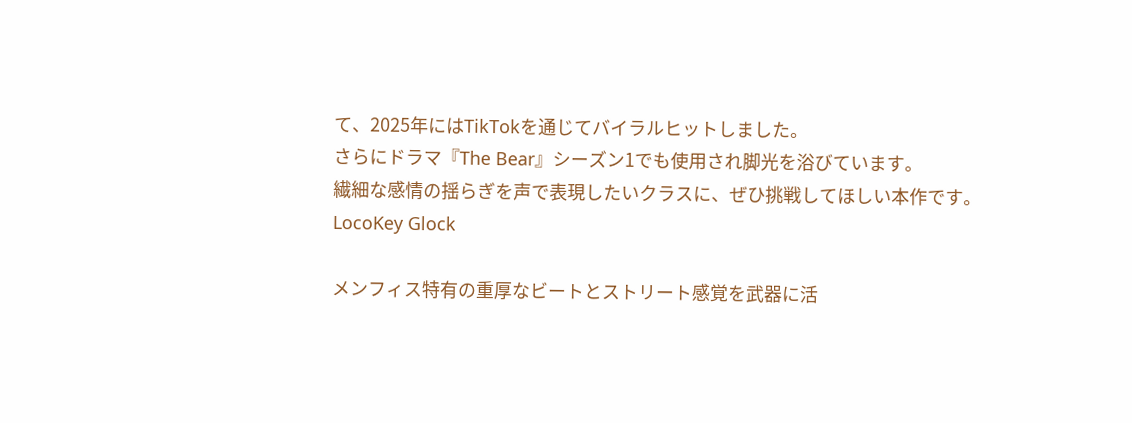て、2025年にはTikTokを通じてバイラルヒットしました。
さらにドラマ『The Bear』シーズン1でも使用され脚光を浴びています。
繊細な感情の揺らぎを声で表現したいクラスに、ぜひ挑戦してほしい本作です。
LocoKey Glock

メンフィス特有の重厚なビートとストリート感覚を武器に活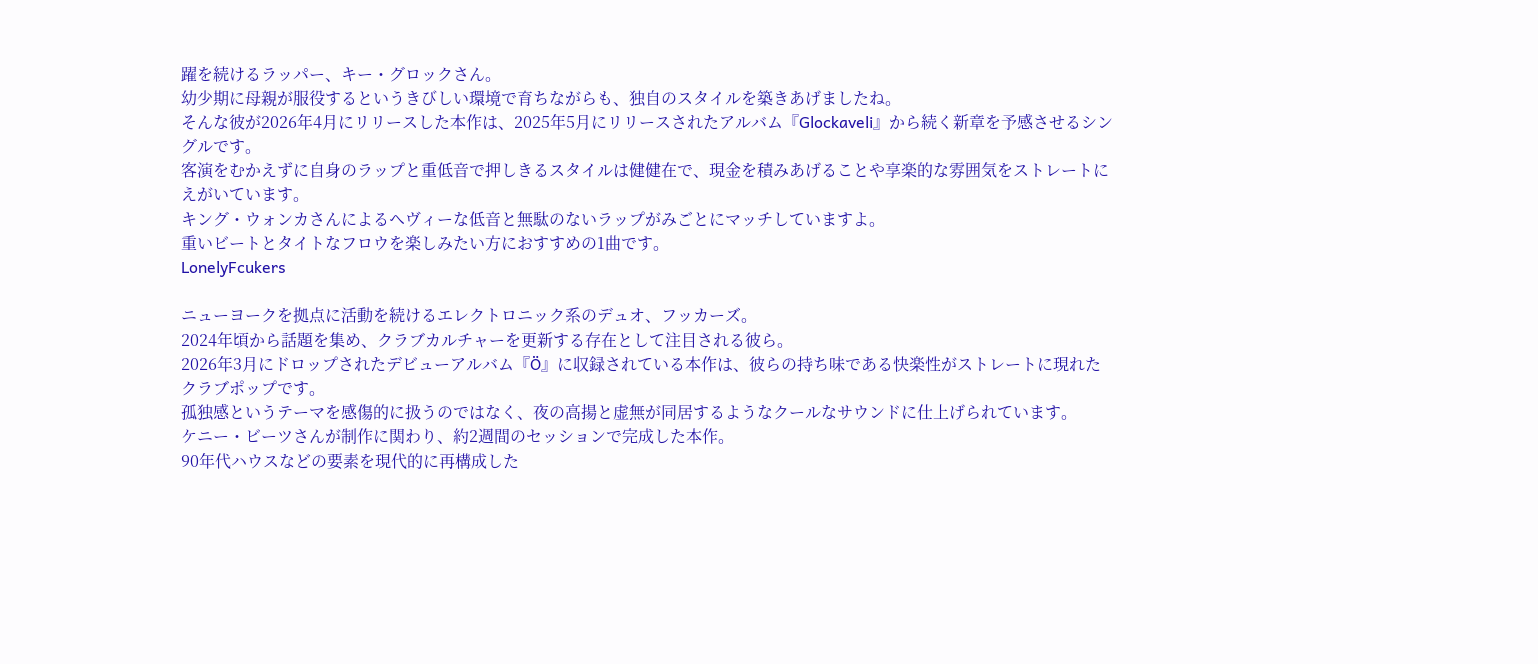躍を続けるラッパー、キー・グロックさん。
幼少期に母親が服役するというきびしい環境で育ちながらも、独自のスタイルを築きあげましたね。
そんな彼が2026年4月にリリースした本作は、2025年5月にリリースされたアルバム『Glockaveli』から続く新章を予感させるシングルです。
客演をむかえずに自身のラップと重低音で押しきるスタイルは健健在で、現金を積みあげることや享楽的な雰囲気をストレートにえがいています。
キング・ウォンカさんによるヘヴィーな低音と無駄のないラップがみごとにマッチしていますよ。
重いビートとタイトなフロウを楽しみたい方におすすめの1曲です。
LonelyFcukers

ニューヨークを拠点に活動を続けるエレクトロニック系のデュオ、フッカーズ。
2024年頃から話題を集め、クラブカルチャーを更新する存在として注目される彼ら。
2026年3月にドロップされたデビューアルバム『Ö』に収録されている本作は、彼らの持ち味である快楽性がストレートに現れたクラブポップです。
孤独感というテーマを感傷的に扱うのではなく、夜の高揚と虚無が同居するようなクールなサウンドに仕上げられています。
ケニー・ビーツさんが制作に関わり、約2週間のセッションで完成した本作。
90年代ハウスなどの要素を現代的に再構成した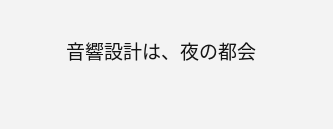音響設計は、夜の都会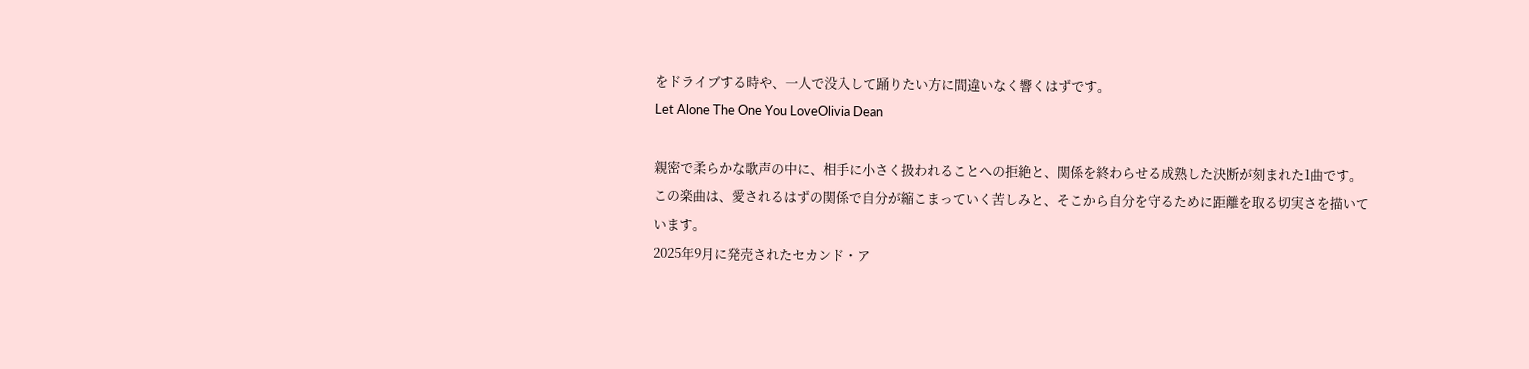をドライブする時や、一人で没入して踊りたい方に間違いなく響くはずです。
Let Alone The One You LoveOlivia Dean

親密で柔らかな歌声の中に、相手に小さく扱われることへの拒絶と、関係を終わらせる成熟した決断が刻まれた1曲です。
この楽曲は、愛されるはずの関係で自分が縮こまっていく苦しみと、そこから自分を守るために距離を取る切実さを描いています。
2025年9月に発売されたセカンド・ア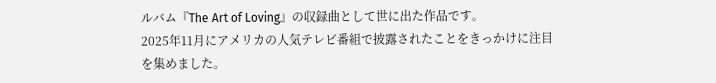ルバム『The Art of Loving』の収録曲として世に出た作品です。
2025年11月にアメリカの人気テレビ番組で披露されたことをきっかけに注目を集めました。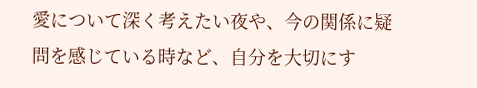愛について深く考えたい夜や、今の関係に疑問を感じている時など、自分を大切にす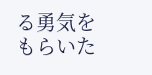る勇気をもらいた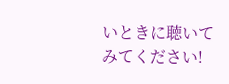いときに聴いてみてください!